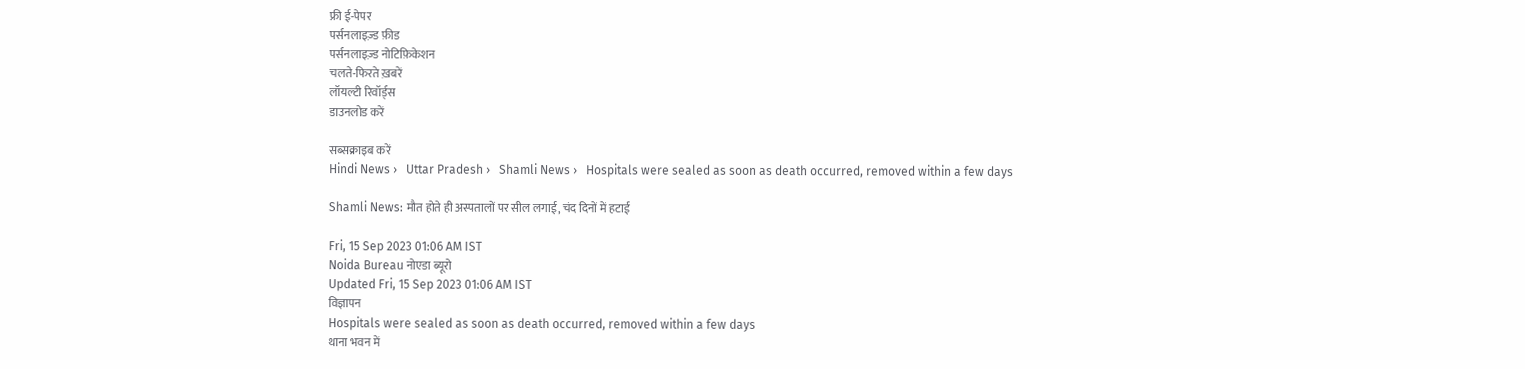फ्री ई-पेपर
पर्सनलाइज़्ड फ़ीड
पर्सनलाइज़्ड नोटिफ़िकेशन
चलते-फिरते ख़बरें
लॉयल्टी रिवॉर्ड्स
डाउनलोड करें

सब्सक्राइब करें
Hindi News ›   Uttar Pradesh ›   Shamli News ›   Hospitals were sealed as soon as death occurred, removed within a few days

Shamli News: मौत होते ही अस्पतालों पर सील लगाई, चंद दिनों में हटाई

Fri, 15 Sep 2023 01:06 AM IST
Noida Bureau नोएडा ब्यूरो
Updated Fri, 15 Sep 2023 01:06 AM IST
विज्ञापन
Hospitals were sealed as soon as death occurred, removed within a few days
थाना भवन में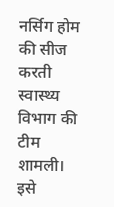नर्सिग होम की सीज करती स्वास्थ्य विभाग की टीम
शामली। इसे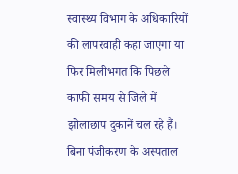स्वास्थ्य विभाग के अधिकारियों की लापरवाही कहा जाएगा या फिर मिलीभगत कि पिछले काफी समय से जिले में झोलाछाप दुकानें चल रहे हैं। बिना पंजीकरण के अस्पताल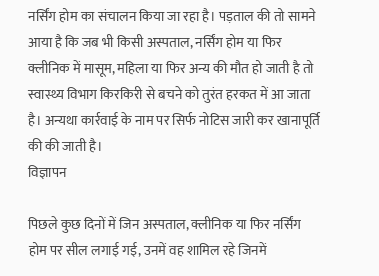नर्सिंग होम का संचालन किया जा रहा है। पड़ताल की तो सामने आया है कि जब भी किसी अस्पताल, नर्सिंग होम या फिर क्लीनिक में मासूम, महिला या फिर अन्य की मौत हो जाती है तो स्वास्थ्य विभाग किरकिरी से बचने को तुरंत हरकत में आ जाता है। अन्यथा कार्रवाई के नाम पर सिर्फ नोटिस जारी कर खानापूर्ति की की जाती है।
विज्ञापन

पिछले कुछ दिनों में जिन अस्पताल, क्लीनिक या फिर नर्सिंग होम पर सील लगाई गई, उनमें वह शामिल रहे जिनमें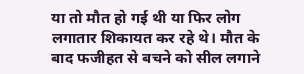या तो मौत हो गई थी या फिर लोग लगातार शिकायत कर रहे थे। मौत के बाद फजीहत से बचने को सील लगाने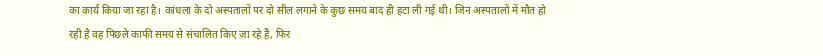का कार्य किया जा रहा है। कांधला के दो अस्पतालों पर दो सील लगाने के कुछ समय बाद ही हटा ली गई थी। जिन अस्पतालों में मौत हो रही है वह पिछले काफी समय से संचालित किए जा रहे हैं, फिर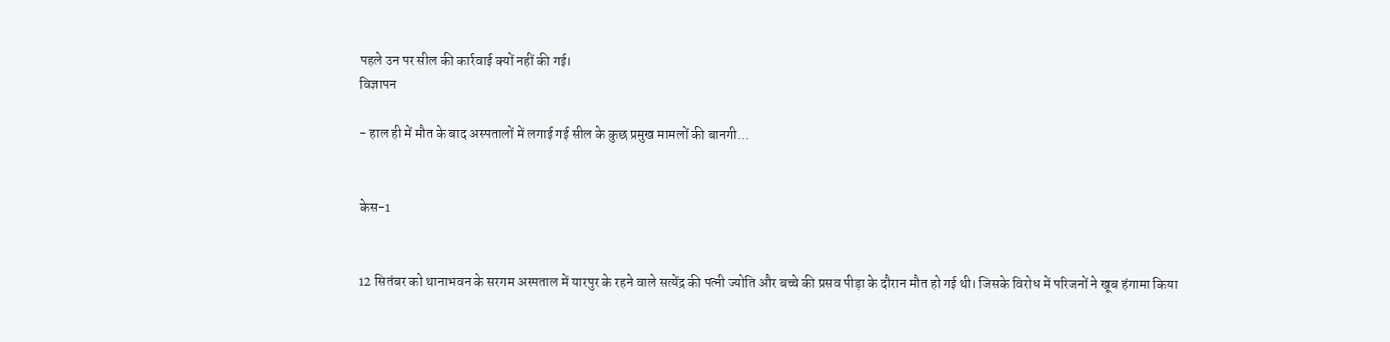पहले उन पर सील की कार्रवाई क्यों नहीं की गई।
विज्ञापन

- हाल ही में मौत के बाद अस्पतालों में लगाई गई सील के कुछ प्रमुख मामलों की बानगी...


केस-1


12 सितंबर को थानाभवन के सरगम अस्पताल में यारपुर के रहने वाले सत्येंद्र की पत्नी ज्योति और बच्चे की प्रसव पीड़ा के दौरान मौत हो गई थी। जिसके विरोध में परिजनों ने खूब हंगामा किया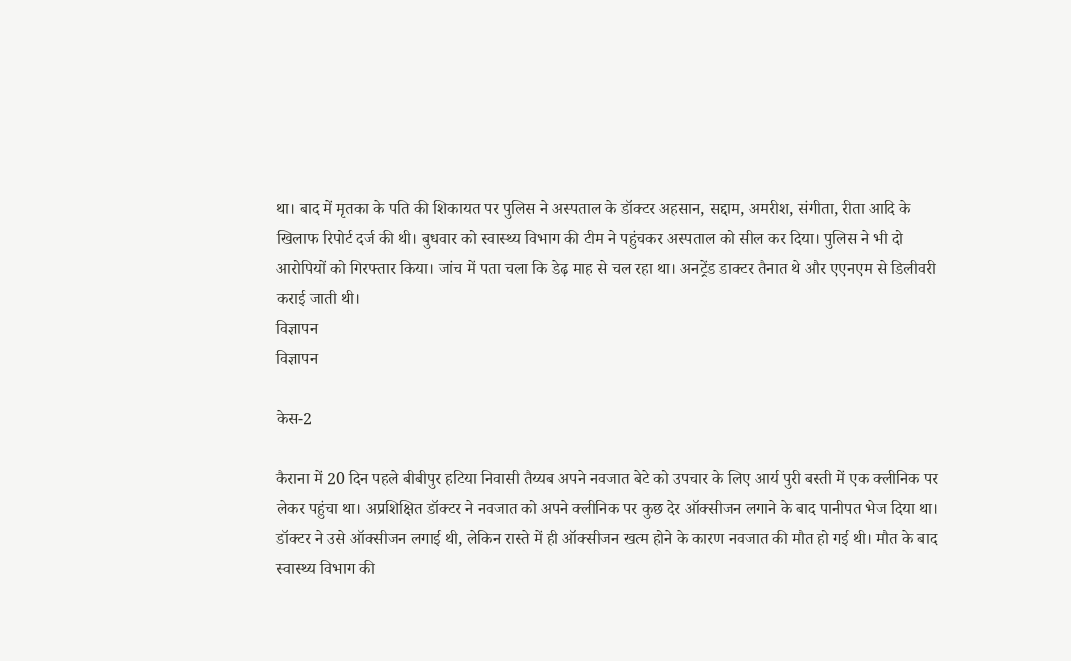था। बाद में मृतका के पति की शिकायत पर पुलिस ने अस्पताल के डॉक्टर अहसान, सद्दाम, अमरीश, संगीता, रीता आदि के खिलाफ रिपोर्ट दर्ज की थी। बुधवार को स्वास्थ्य विभाग की टीम ने पहुंचकर अस्पताल को सील कर दिया। पुलिस ने भी दो आरोपियों को गिरफ्तार किया। जांच में पता चला कि डेढ़ माह से चल रहा था। अनट्रेंड डाक्टर तैनात थे और एएनएम से डिलीवरी कराई जाती थी।
विज्ञापन
विज्ञापन

केस-2

कैराना में 20 दिन पहले बीबीपुर हटिया निवासी तैय्यब अपने नवजात बेटे को उपचार के लिए आर्य पुरी बस्ती में एक क्लीनिक पर लेकर पहुंचा था। अप्रशिक्षित डॉक्टर ने नवजात को अपने क्लीनिक पर कुछ देर ऑक्सीजन लगाने के बाद पानीपत भेज दिया था। डॉक्टर ने उसे ऑक्सीजन लगाई थी, लेकिन रास्ते में ही ऑक्सीजन खत्म होने के कारण नवजात की मौत हो गई थी। मौत के बाद स्वास्थ्य विभाग की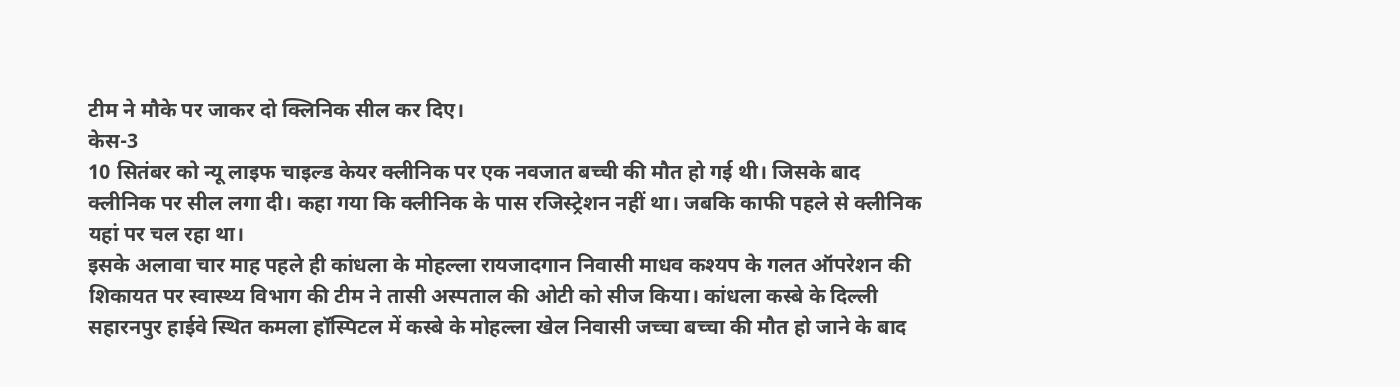टीम ने मौके पर जाकर दो क्लिनिक सील कर दिए।
केस-3
10 सितंबर को न्यू लाइफ चाइल्ड केयर क्लीनिक पर एक नवजात बच्ची की मौत हो गई थी। जिसके बाद क्लीनिक पर सील लगा दी। कहा गया कि क्लीनिक के पास रजिस्ट्रेशन नहीं था। जबकि काफी पहले से क्लीनिक यहां पर चल रहा था।
इसके अलावा चार माह पहले ही कांधला के मोहल्ला रायजादगान निवासी माधव कश्यप के गलत ऑपरेशन की शिकायत पर स्वास्थ्य विभाग की टीम ने तासी अस्पताल की ओटी को सीज किया। कांधला कस्बे के दिल्ली सहारनपुर हाईवे स्थित कमला हॉस्पिटल में कस्बे के मोहल्ला खेल निवासी जच्चा बच्चा की मौत हो जाने के बाद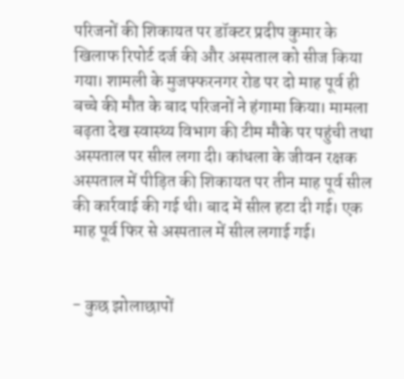परिजनों की शिकायत पर डॉक्टर प्रदीप कुमार के खिलाफ रिपोर्ट दर्ज की और अस्पताल को सीज किया गया। शामली के मुजफ्फरनगर रोड पर दो माह पूर्व ही बच्चे की मौत के बाद परिजनों ने हंगामा किया। मामला बढ़ता देख स्वास्थ्य विभाग की टीम मौके पर पहुंची तथा अस्पताल पर सील लगा दी। कांधला के जीवन रक्षक अस्पताल में पीड़ित की शिकायत पर तीन माह पूर्व सील की कार्रवाई की गई थी। बाद में सील हटा दी गई। एक माह पूर्व फिर से अस्पताल में सील लगाई गई।


- कुछ झोलाछापों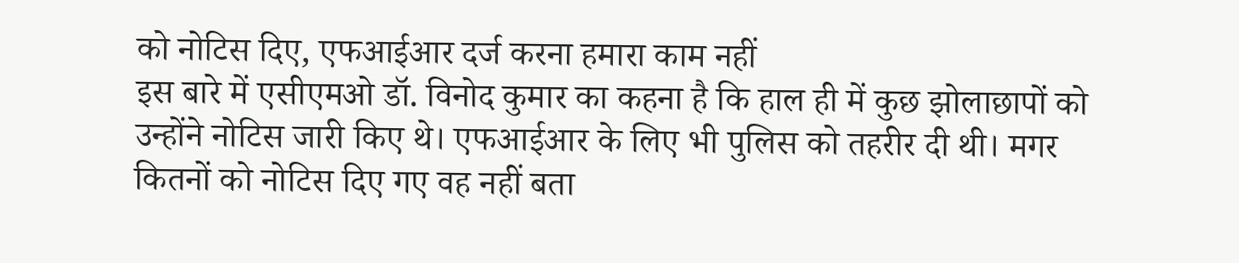को नोटिस दिए, एफआईआर दर्ज करना हमारा काम नहीं
इस बारे में एसीएमओ डॉ. विनोद कुमार का कहना है कि हाल ही में कुछ झोलाछापों को उन्होंने नोटिस जारी किए थे। एफआईआर के लिए भी पुलिस को तहरीर दी थी। मगर कितनों को नोटिस दिए गए वह नहीं बता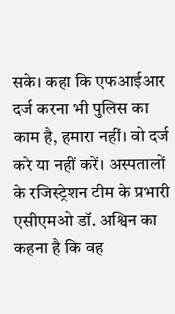सके। कहा कि एफआईआर दर्ज करना भी पुलिस का काम है, हमारा नहीं। वो दर्ज करे या नहीं करें। अस्पतालों के रजिस्ट्रेशन टीम के प्रभारी एसीएमओ डॉ. अश्विन का कहना है कि वह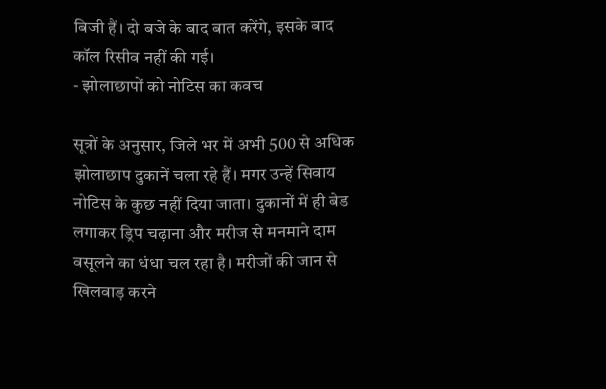बिजी हैं। दो बजे के बाद बात करेंगे, इसके बाद कॉल रिसीव नहीं की गई।
- झोलाछापों को नोटिस का कवच

सूत्रों के अनुसार, जिले भर में अभी 500 से अधिक झोलाछाप दुकानें चला रहे हैं। मगर उन्हें सिवाय नोटिस के कुछ नहीं दिया जाता। दुकानों में ही बेड लगाकर ड्रिप चढ़ाना और मरीज से मनमाने दाम वसूलने का धंधा चल रहा है। मरीजों की जान से खिलवाड़ करने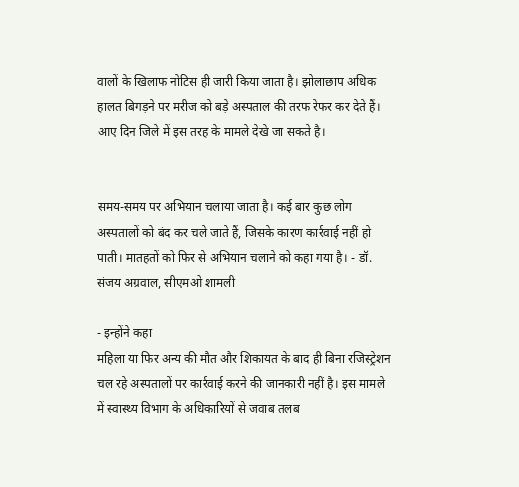वालों के खिलाफ नोटिस ही जारी किया जाता है। झोलाछाप अधिक हालत बिगड़ने पर मरीज को बड़े अस्पताल की तरफ रेफर कर देते हैं। आए दिन जिले में इस तरह के मामले देखे जा सकते है।


समय-समय पर अभियान चलाया जाता है। कई बार कुछ लोग अस्पतालों को बंद कर चले जाते हैं, जिसके कारण कार्रवाई नहीं हो पाती। मातहतों को फिर से अभियान चलाने को कहा गया है। - डॉ. संजय अग्रवाल, सीएमओ शामली

- इन्होंने कहा
महिला या फिर अन्य की मौत और शिकायत के बाद ही बिना रजिस्ट्रेशन चल रहे अस्पतालों पर कार्रवाई करने की जानकारी नहीं है। इस मामले में स्वास्थ्य विभाग के अधिकारियों से जवाब तलब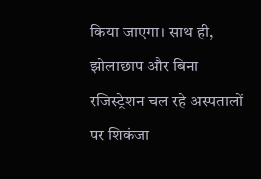किया जाएगा। साथ ही, झोलाछाप और बिना रजिस्ट्रेशन चल रहे अस्पतालों पर शिकंजा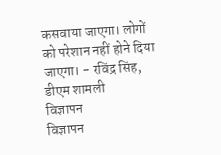कसवाया जाएगा। लोगों को परेशान नहीं होने दिया जाएगा। - रविंद्र सिंह, डीएम शामली
विज्ञापन
विज्ञापन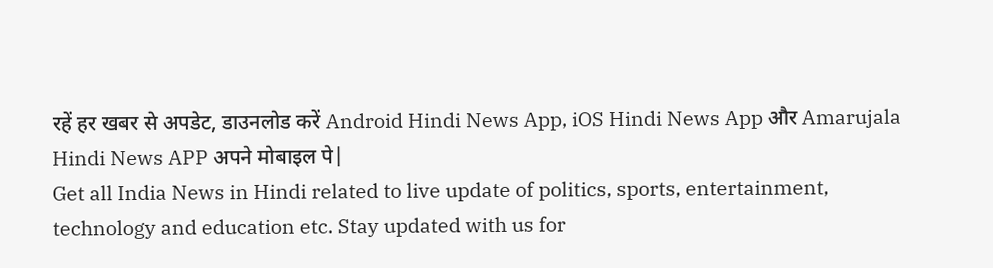रहें हर खबर से अपडेट, डाउनलोड करें Android Hindi News App, iOS Hindi News App और Amarujala Hindi News APP अपने मोबाइल पे|
Get all India News in Hindi related to live update of politics, sports, entertainment, technology and education etc. Stay updated with us for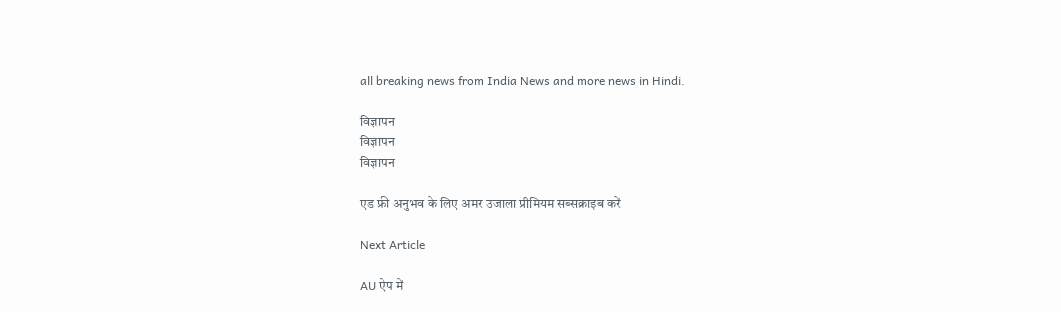all breaking news from India News and more news in Hindi.

विज्ञापन
विज्ञापन
विज्ञापन

एड फ्री अनुभव के लिए अमर उजाला प्रीमियम सब्सक्राइब करें

Next Article

AU ऐप में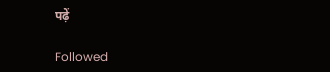पढ़ें

Followed